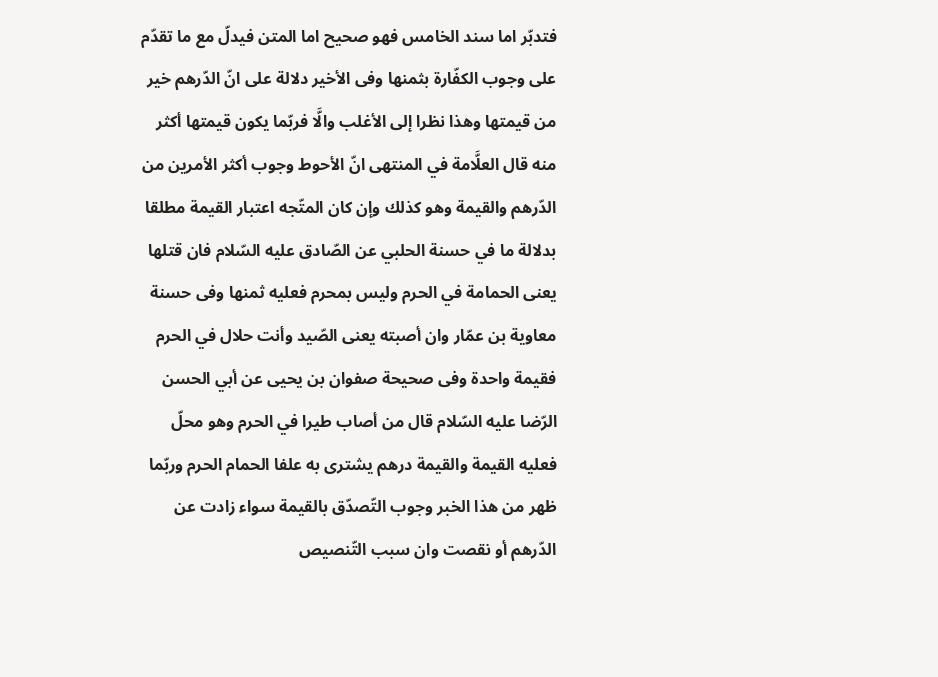فتدبّر اما سند الخامس فهو صحيح اما المتن فيدلّ مع ما تقدّم على وجوب الكفّارة بثمنها وفى الأخير دلالة على انّ الدّرهم خير من قيمتها وهذا نظرا إلى الأغلب والَّا فربّما يكون قيمتها أكثر منه قال العلَّامة في المنتهى انّ الأحوط وجوب أكثر الأمرين من الدّرهم والقيمة وهو كذلك وإن كان المتّجه اعتبار القيمة مطلقا بدلالة ما في حسنة الحلبي عن الصّادق عليه السّلام فان قتلها يعنى الحمامة في الحرم وليس بمحرم فعليه ثمنها وفى حسنة معاوية بن عمّار وان أصبته يعنى الصّيد وأنت حلال في الحرم فقيمة واحدة وفى صحيحة صفوان بن يحيى عن أبي الحسن الرّضا عليه السّلام قال من أصاب طيرا في الحرم وهو محلّ فعليه القيمة والقيمة درهم يشترى به علفا الحمام الحرم وربّما ظهر من هذا الخبر وجوب التّصدّق بالقيمة سواء زادت عن الدّرهم أو نقصت وان سبب التّنصيص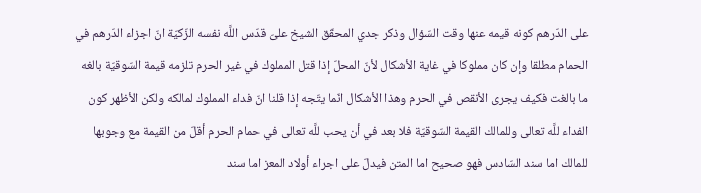على الدّرهم كونه قيمه عنها وقت السّؤال وذكر جدي المحقّق الشيخ علىّ قدّس اللَّه نفسه الزّكيّة انّ اجزاء الدّرهم في الحمام مطلقا وإن كان مملوكا في غاية الأشكال لأنّ المحلّ إذا قتل المملوك في غير الحرم تلزمه قيمة السّوقيّة بالغه ما بالغت فكيف يجرى الأنقص في الحرم وهذا الأشكال انّما يتّجه إذا قلنا انّ فداء المملوك لمالكه ولكن الأظهر كون الفداء للَّه تعالى وللمالك القيمة السّوقيّة فلا بعد في أن يحب للَّه تعالى في حمام الحرم أقلّ من القيمة مع وجوبها للمالك اما سند السّادس فهو صحيح اما المتن فيدلّ على اجراء أولاد المعز اما سند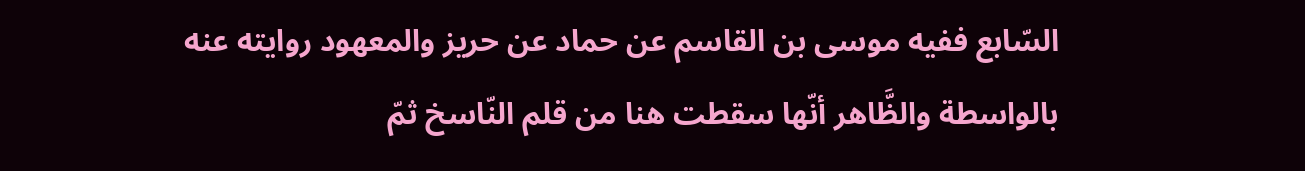السّابع ففيه موسى بن القاسم عن حماد عن حريز والمعهود روايته عنه بالواسطة والظَّاهر أنّها سقطت هنا من قلم النّاسخ ثمّ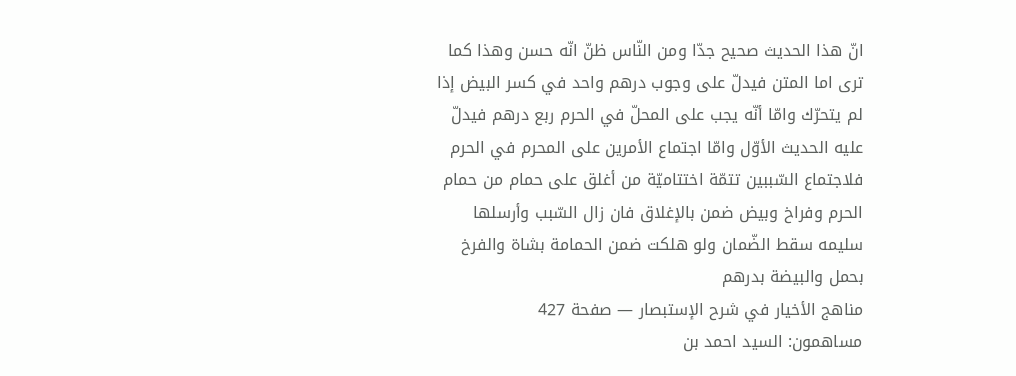انّ هذا الحديث صحيح جدّا ومن النّاس ظنّ انّه حسن وهذا كما ترى اما المتن فيدلّ على وجوب درهم واحد في كسر البيض إذا لم يتحرّك وامّا أنّه يجب على المحلّ في الحرم ربع درهم فيدلّ عليه الحديث الأوّل وامّا اجتماع الأمرين على المحرم في الحرم فلاجتماع السّببين تتمّة اختتاميّة من أغلق على حمام من حمام الحرم وفراخ وبيض ضمن بالإغلاق فان زال السّبب وأرسلها سليمه سقط الضّمان ولو هلكت ضمن الحمامة بشاة والفرخ بحمل والبيضة بدرهم
مناهج الأخيار في شرح الإستبصار — صفحة 427
مساهمون: السيد احمد بن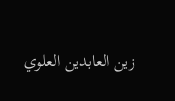زين العابدين العلوي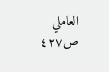العاملي
ص٤٢٧